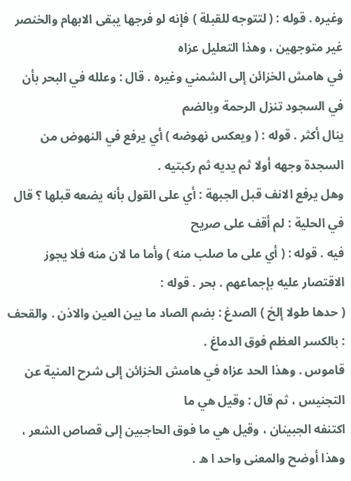وغيره . قوله : ( لتتوجه للقبلة ) فإنه لو فرجها يبقى الابهام والخنصر غير متوجهين ، وهذا التعليل عزاه
في هامش الخزائن إلى الشمني وغيره . قال : وعلله في البحر بأن في السجود تنزل الرحمة وبالضم
ينال أكثر . قوله : ( ويعكس نهوضه ) أي يرفع في النهوض من السجدة وجهه أولا ثم يديه ثم ركبتيه .
وهل يرفع الانف قبل الجبهة : أي على القول بأنه يضعه قبلها ؟ قال في الحلية : لم أقف على صريح
فيه . قوله : ( أي على ما صلب منه ) وأما ما لان منه فلا يجوز الاقتصار عليه بإجماعهم . بحر . قوله :
( حدها طولا إلخ ) الصدغ : بضم الصاد ما بين العين والاذن . والقحف : بالكسر العظم فوق الدماغ .
قاموس . وهذا الحد عزاه في هامش الخزائن إلى شرح المنية عن التجنيس ، ثم قال : وقيل هي ما
اكتنفه الجبينان ، وقيل هي ما فوق الحاجبين إلى قصاص الشعر ، وهذا أوضح والمعنى واحد ا ه .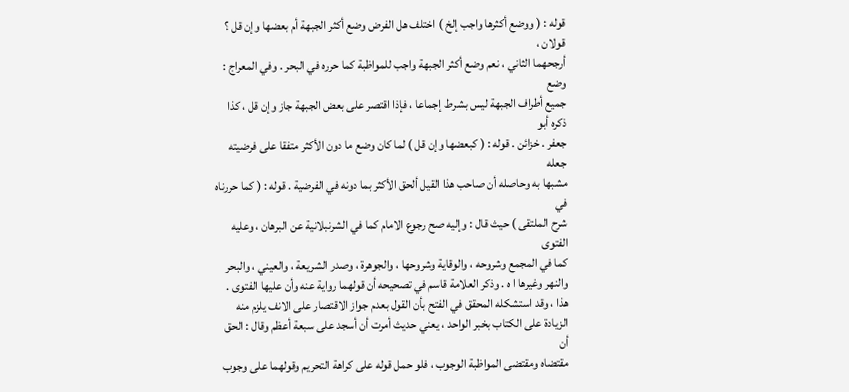قوله : ( ووضع أكثرها واجب إلخ ) اختلف هل الفرض وضع أكثر الجبهة أم بعضها وإن قل ؟ قولان ،
أرجحهما الثاني ، نعم وضع أكثر الجبهة واجب للمواظبة كما حرره في البحر . وفي المعراج : وضع
جميع أطراف الجبهة ليس بشرط إجماعا ، فإذا اقتصر على بعض الجبهة جاز وإن قل ، كذا ذكره أبو
جعفر . خزائن . قوله : ( كبعضها وإن قل ) لما كان وضع ما دون الأكثر متفقا على فرضيته جعله
مشبها به وحاصله أن صاحب هذا القيل ألحق الأكثر بما دونه في الفرضية . قوله : ( كما حررناه في
شرح الملتقى ) حيث قال : وإليه صح رجوع الامام كما في الشرنبلانية عن البرهان ، وعليه الفتوى
كما في المجمع وشروحه ، والوقاية وشروحها ، والجوهرة ، وصدر الشريعة ، والعيني ، والبحر
والنهر وغيرها ا ه . وذكر العلامة قاسم في تصحيحه أن قولهما رواية عنه وأن عليها الفتوى .
هذا ، وقد استشكله المحقق في الفتح بأن القول بعدم جواز الاقتصار على الانف يلزم منه
الزيادة على الكتاب بخبر الواحد ، يعني حديث أمرت أن أسجد على سبعة أعظم وقال : الحق أن
مقتضاه ومقتضى المواظبة الوجوب ، فلو حمل قوله على كراهة التحريم وقولهما على وجوب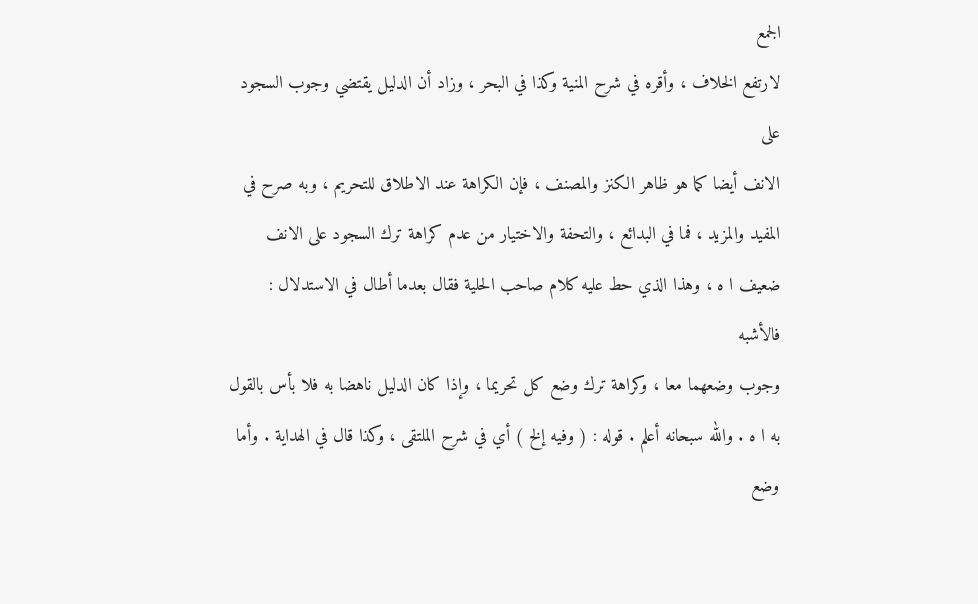الجمع
لارتفع الخلاف ، وأقره في شرح المنية وكذا في البحر ، وزاد أن الدليل يقتضي وجوب السجود على
الانف أيضا كما هو ظاهر الكنز والمصنف ، فإن الكراهة عند الاطلاق للتحريم ، وبه صرح في
المفيد والمزيد ، فما في البدائع ، والتحفة والاختيار من عدم كراهة ترك السجود على الانف
ضعيف ا ه ، وهذا الذي حط عليه كلام صاحب الحلية فقال بعدما أطال في الاستدلال : فالأشبه
وجوب وضعهما معا ، وكراهة ترك وضع كل تحريما ، وإذا كان الدليل ناهضا به فلا بأس بالقول
به ا ه . والله سبحانه أعلم . قوله : ( وفيه إلخ ) أي في شرح الملتقى ، وكذا قال في الهداية . وأما
وضع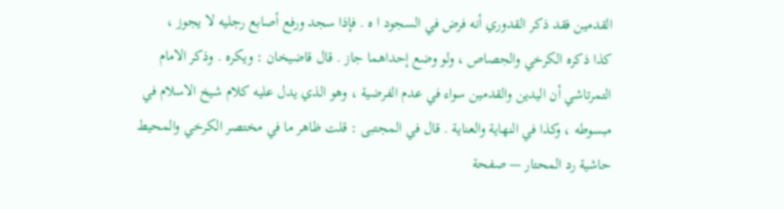القدمين فقد ذكر القدوري أنه فرض في السجود ا ه . فإذا سجد ورفع أصابع رجليه لا يجوز ،
كذا ذكره الكرخي والجصاص ، ولو وضع إحداهما جاز . قال قاضيخان : ويكره . وذكر الامام
التمرتاشي أن اليدين والقدمين سواء في عدم الفرضية ، وهو الذي يدل عليه كلام شيخ الاسلام في
مبسوطه ، وكذا في النهاية والعناية . قال في المجتبى : قلت ظاهر ما في مختصر الكرخي والمحيط
حاشية رد المحتار — صفحة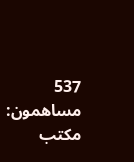537
مساهمون: مكتب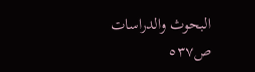البحوث والدراسات
ص٥٣٧